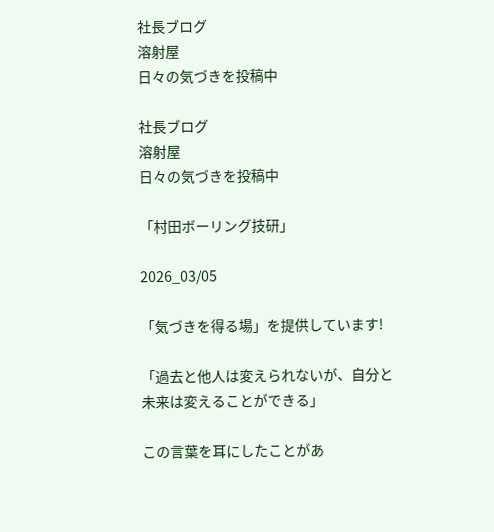社長ブログ
溶射屋
日々の気づきを投稿中

社長ブログ
溶射屋
日々の気づきを投稿中

「村田ボーリング技研」

2026_03/05

「気づきを得る場」を提供しています!

「過去と他人は変えられないが、自分と未来は変えることができる」

この言葉を耳にしたことがあ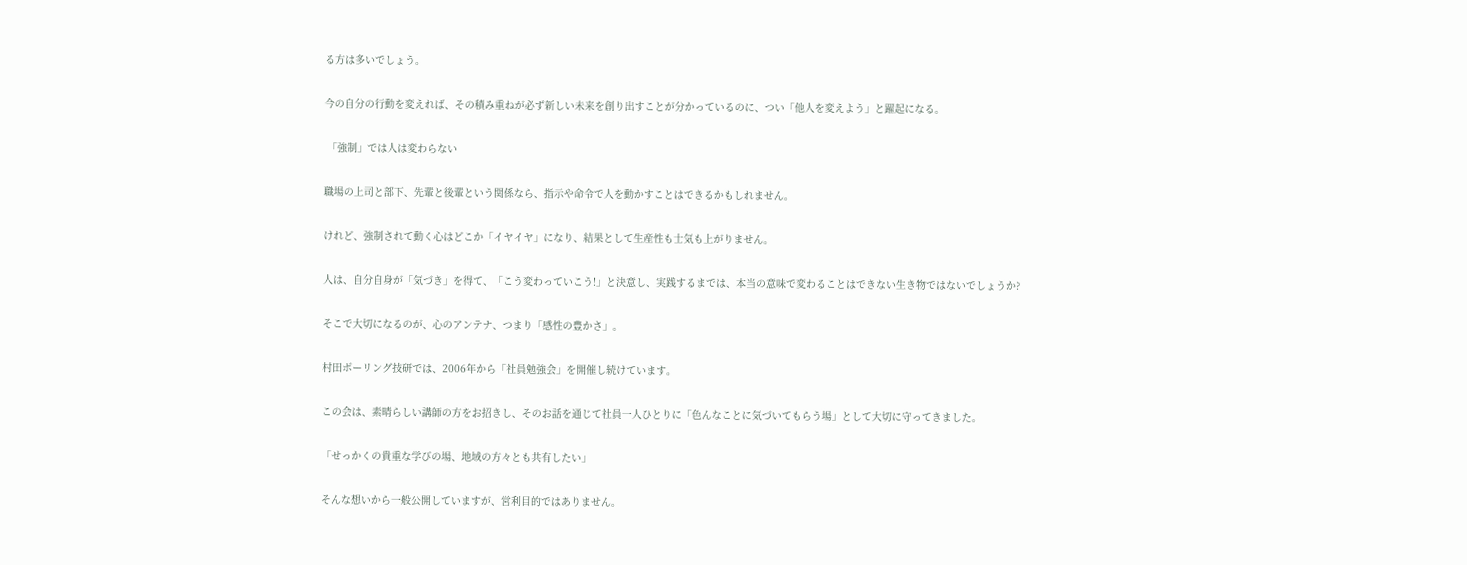る方は多いでしょう。

今の自分の行動を変えれば、その積み重ねが必ず新しい未来を創り出すことが分かっているのに、つい「他人を変えよう」と躍起になる。

 「強制」では人は変わらない

職場の上司と部下、先輩と後輩という関係なら、指示や命令で人を動かすことはできるかもしれません。

けれど、強制されて動く心はどこか「イヤイヤ」になり、結果として生産性も士気も上がりません。

人は、自分自身が「気づき」を得て、「こう変わっていこう!」と決意し、実践するまでは、本当の意味で変わることはできない生き物ではないでしょうか?

そこで大切になるのが、心のアンテナ、つまり「感性の豊かさ」。

村田ボーリング技研では、2006年から「社員勉強会」を開催し続けています。

この会は、素晴らしい講師の方をお招きし、そのお話を通じて社員一人ひとりに「色んなことに気づいてもらう場」として大切に守ってきました。

「せっかくの貴重な学びの場、地域の方々とも共有したい」

そんな想いから一般公開していますが、営利目的ではありません。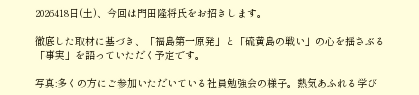2026418日(土)、今回は門田隆将氏をお招きします。

徹底した取材に基づき、「福島第一原発」と「硫黄島の戦い」の心を揺さぶる「事実」を語っていただく予定です。

写真:多くの方にご参加いただいている社員勉強会の様子。熱気あふれる学び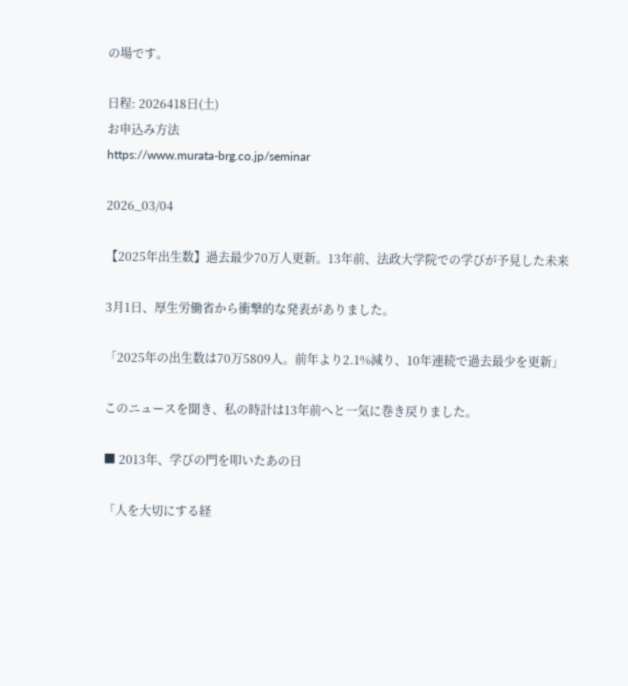の場です。

日程: 2026418日(土)
お申込み方法
https://www.murata-brg.co.jp/seminar

2026_03/04

【2025年出生数】過去最少70万人更新。13年前、法政大学院での学びが予見した未来

3月1日、厚生労働省から衝撃的な発表がありました。

「2025年の出生数は70万5809人。前年より2.1%減り、10年連続で過去最少を更新」

このニュースを聞き、私の時計は13年前へと一気に巻き戻りました。

■ 2013年、学びの門を叩いたあの日

「人を大切にする経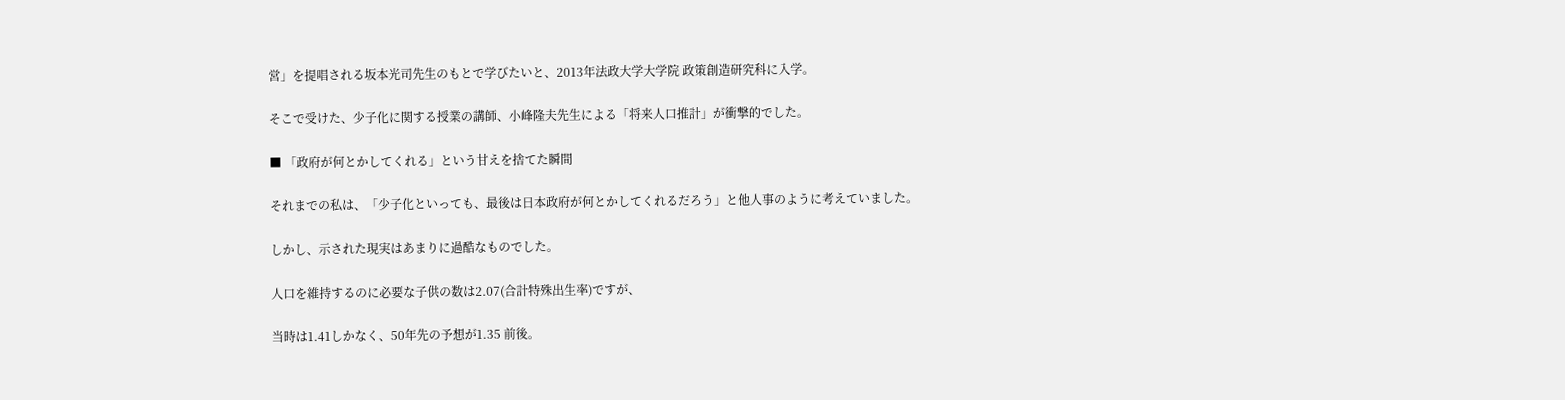営」を提唱される坂本光司先生のもとで学びたいと、2013年法政大学大学院 政策創造研究科に入学。

そこで受けた、少子化に関する授業の講師、小峰隆夫先生による「将来人口推計」が衝撃的でした。

■ 「政府が何とかしてくれる」という甘えを捨てた瞬間

それまでの私は、「少子化といっても、最後は日本政府が何とかしてくれるだろう」と他人事のように考えていました。

しかし、示された現実はあまりに過酷なものでした。

人口を維持するのに必要な子供の数は2.07(合計特殊出生率)ですが、

当時は1.41しかなく、50年先の予想が1.35 前後。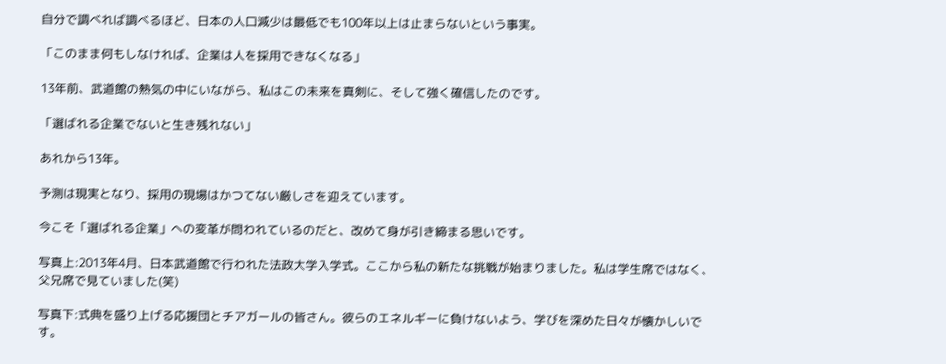自分で調べれば調べるほど、日本の人口減少は最低でも100年以上は止まらないという事実。

「このまま何もしなければ、企業は人を採用できなくなる」

13年前、武道館の熱気の中にいながら、私はこの未来を真剣に、そして強く確信したのです。

「選ばれる企業でないと生き残れない」

あれから13年。

予測は現実となり、採用の現場はかつてない厳しさを迎えています。

今こそ「選ばれる企業」への変革が問われているのだと、改めて身が引き締まる思いです。

写真上:2013年4月、日本武道館で行われた法政大学入学式。ここから私の新たな挑戦が始まりました。私は学生席ではなく、父兄席で見ていました(笑)

写真下:式典を盛り上げる応援団とチアガールの皆さん。彼らのエネルギーに負けないよう、学びを深めた日々が懐かしいです。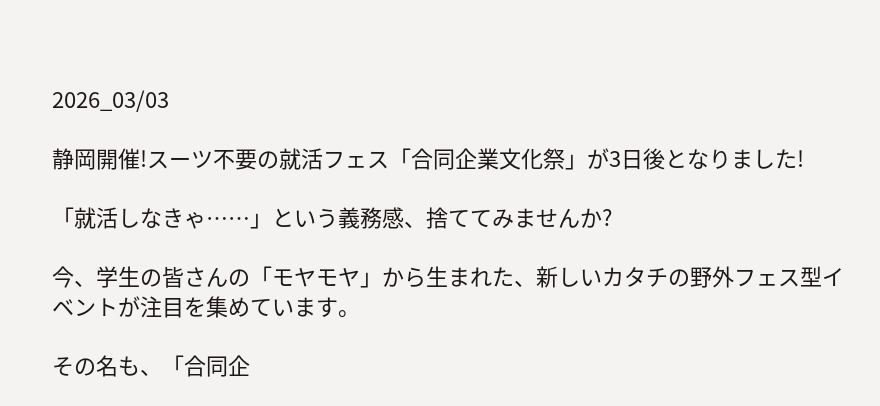2026_03/03

静岡開催!スーツ不要の就活フェス「合同企業文化祭」が3日後となりました!

「就活しなきゃ……」という義務感、捨ててみませんか?

今、学生の皆さんの「モヤモヤ」から生まれた、新しいカタチの野外フェス型イベントが注目を集めています。

その名も、「合同企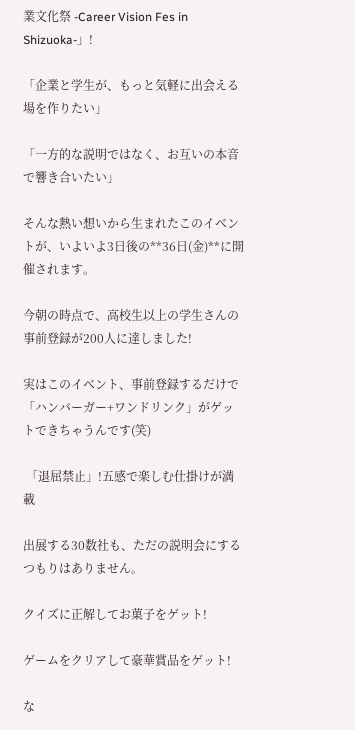業文化祭 -Career Vision Fes in Shizuoka-」!

「企業と学生が、もっと気軽に出会える場を作りたい」

「一方的な説明ではなく、お互いの本音で響き合いたい」

そんな熱い想いから生まれたこのイベントが、いよいよ3日後の**36日(金)**に開催されます。

今朝の時点で、高校生以上の学生さんの事前登録が200人に達しました!

実はこのイベント、事前登録するだけで「ハンバーガー+ワンドリンク」がゲットできちゃうんです(笑)

 「退屈禁止」!五感で楽しむ仕掛けが満載

出展する30数社も、ただの説明会にするつもりはありません。

クイズに正解してお菓子をゲット!

ゲームをクリアして豪華賞品をゲット!

な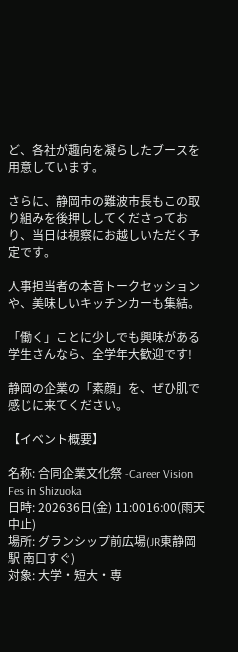ど、各社が趣向を凝らしたブースを用意しています。

さらに、静岡市の難波市長もこの取り組みを後押ししてくださっており、当日は視察にお越しいただく予定です。

人事担当者の本音トークセッションや、美味しいキッチンカーも集結。

「働く」ことに少しでも興味がある学生さんなら、全学年大歓迎です!

静岡の企業の「素顔」を、ぜひ肌で感じに来てください。

【イベント概要】

名称: 合同企業文化祭 -Career Vision Fes in Shizuoka
日時: 202636日(金) 11:0016:00(雨天中止)
場所: グランシップ前広場(JR東静岡駅 南口すぐ)
対象: 大学・短大・専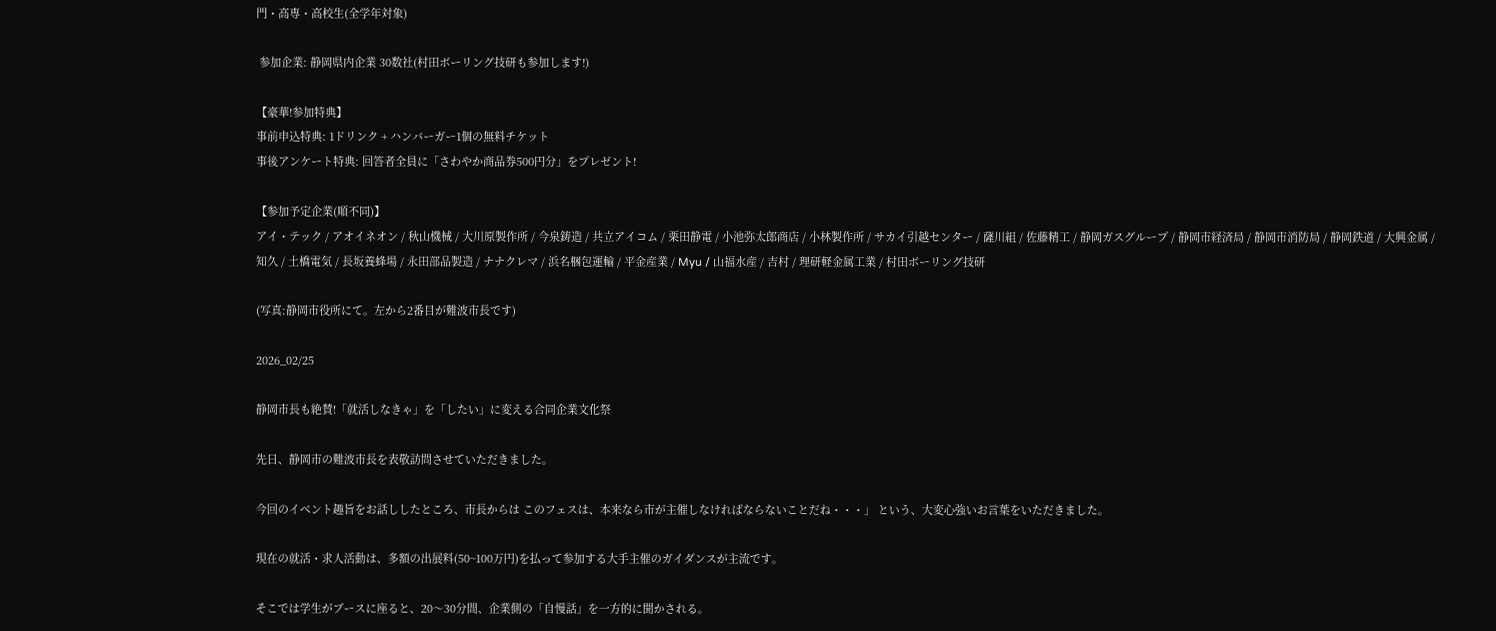門・高専・高校生(全学年対象)

 参加企業: 静岡県内企業 30数社(村田ボーリング技研も参加します!)

【豪華!参加特典】
事前申込特典: 1ドリンク + ハンバーガー1個の無料チケット
事後アンケート特典: 回答者全員に「さわやか商品券500円分」をプレゼント!

【参加予定企業(順不同)】
アイ・テック / アオイネオン / 秋山機械 / 大川原製作所 / 今泉鋳造 / 共立アイコム / 栗田静電 / 小池弥太郎商店 / 小林製作所 / サカイ引越センター / 薩川組 / 佐藤精工 / 静岡ガスグループ / 静岡市経済局 / 静岡市消防局 / 静岡鉄道 / 大興金属 / 知久 / 土橋電気 / 長坂養蜂場 / 永田部品製造 / ナナクレマ / 浜名梱包運輸 / 平金産業 / Myu / 山福水産 / 吉村 / 理研軽金属工業 / 村田ボーリング技研

(写真:静岡市役所にて。左から2番目が難波市長です)

2026_02/25

静岡市長も絶賛!「就活しなきゃ」を「したい」に変える合同企業文化祭

先日、静岡市の難波市長を表敬訪問させていただきました。

今回のイベント趣旨をお話ししたところ、市長からは このフェスは、本来なら市が主催しなければならないことだね・・・」 という、大変心強いお言葉をいただきました。

現在の就活・求人活動は、多額の出展料(50~100万円)を払って参加する大手主催のガイダンスが主流です。

そこでは学生がブースに座ると、20〜30分間、企業側の「自慢話」を一方的に聞かされる。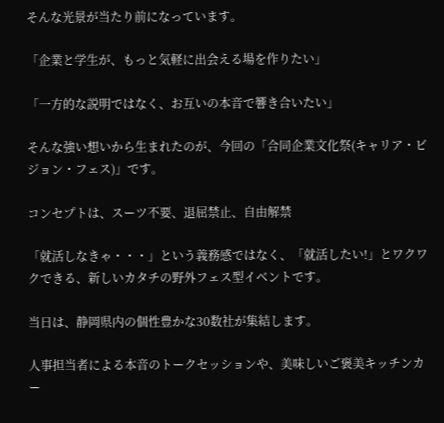そんな光景が当たり前になっています。

「企業と学生が、もっと気軽に出会える場を作りたい」

「一方的な説明ではなく、お互いの本音で響き合いたい」

そんな強い想いから生まれたのが、今回の「合同企業文化祭(キャリア・ビジョン・フェス)」です。

コンセプトは、スーツ不要、退屈禁止、自由解禁

「就活しなきゃ・・・」という義務感ではなく、「就活したい!」とワクワクできる、新しいカタチの野外フェス型イベントです。

当日は、静岡県内の個性豊かな30数社が集結します。

人事担当者による本音のトークセッションや、美味しいご褒美キッチンカー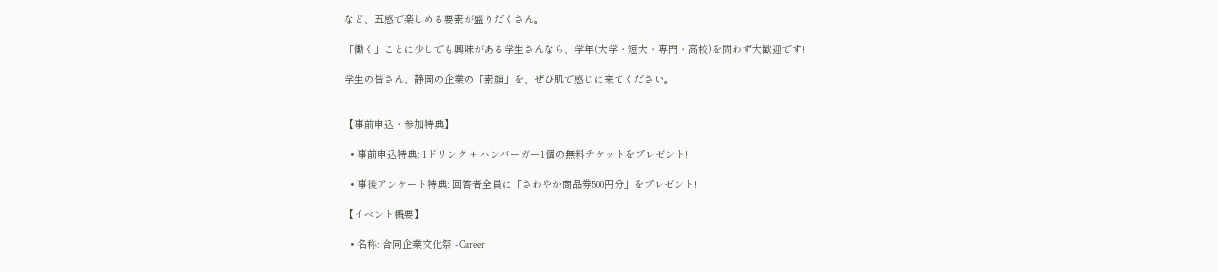など、五感で楽しめる要素が盛りだくさん。

「働く」ことに少しでも興味がある学生さんなら、学年(大学・短大・専門・高校)を問わず大歓迎です!

学生の皆さん、静岡の企業の「素顔」を、ぜひ肌で感じに来てください。


【事前申込・参加特典】

  • 事前申込特典: 1ドリンク + ハンバーガー1個の無料チケットをプレゼント!

  • 事後アンケート特典: 回答者全員に「さわやか商品券500円分」をプレゼント!

【イベント概要】

  • 名称: 合同企業文化祭 -Career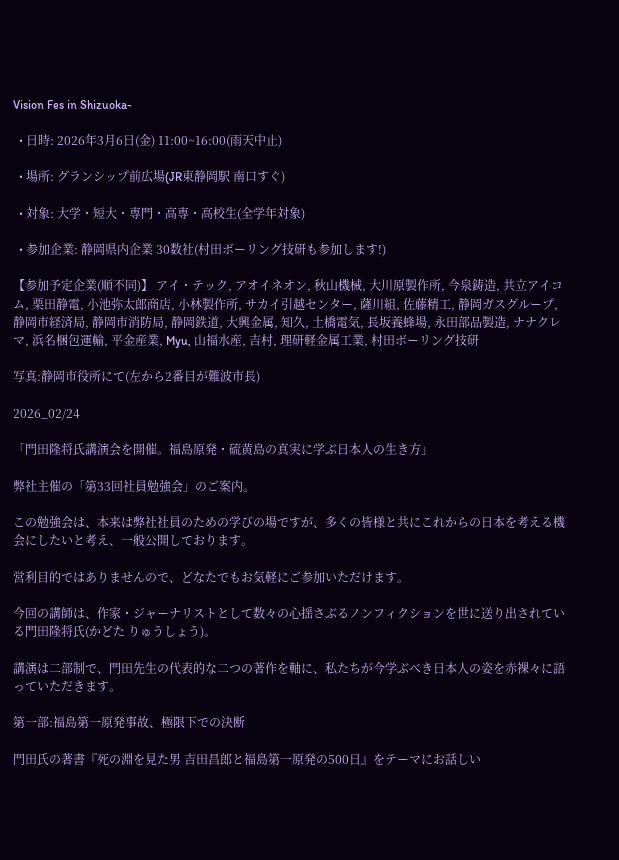Vision Fes in Shizuoka-

  • 日時: 2026年3月6日(金) 11:00~16:00(雨天中止)

  • 場所: グランシップ前広場(JR東静岡駅 南口すぐ)

  • 対象: 大学・短大・専門・高専・高校生(全学年対象)

  • 参加企業: 静岡県内企業 30数社(村田ボーリング技研も参加します!)

【参加予定企業(順不同)】 アイ・テック, アオイネオン, 秋山機械, 大川原製作所, 今泉鋳造, 共立アイコム, 栗田静電, 小池弥太郎商店, 小林製作所, サカイ引越センター, 薩川組, 佐藤精工, 静岡ガスグループ, 静岡市経済局, 静岡市消防局, 静岡鉄道, 大興金属, 知久, 土橋電気, 長坂養蜂場, 永田部品製造, ナナクレマ, 浜名梱包運輸, 平金産業, Myu, 山福水産, 吉村, 理研軽金属工業, 村田ボーリング技研

写真:静岡市役所にて(左から2番目が難波市長)

2026_02/24

「門田隆将氏講演会を開催。福島原発・硫黄島の真実に学ぶ日本人の生き方」

弊社主催の「第33回社員勉強会」のご案内。

この勉強会は、本来は弊社社員のための学びの場ですが、多くの皆様と共にこれからの日本を考える機会にしたいと考え、一般公開しております。

営利目的ではありませんので、どなたでもお気軽にご参加いただけます。

今回の講師は、作家・ジャーナリストとして数々の心揺さぶるノンフィクションを世に送り出されている門田隆将氏(かどた りゅうしょう)。

講演は二部制で、門田先生の代表的な二つの著作を軸に、私たちが今学ぶべき日本人の姿を赤裸々に語っていただきます。

第一部:福島第一原発事故、極限下での決断

門田氏の著書『死の淵を見た男 吉田昌郎と福島第一原発の500日』をテーマにお話しい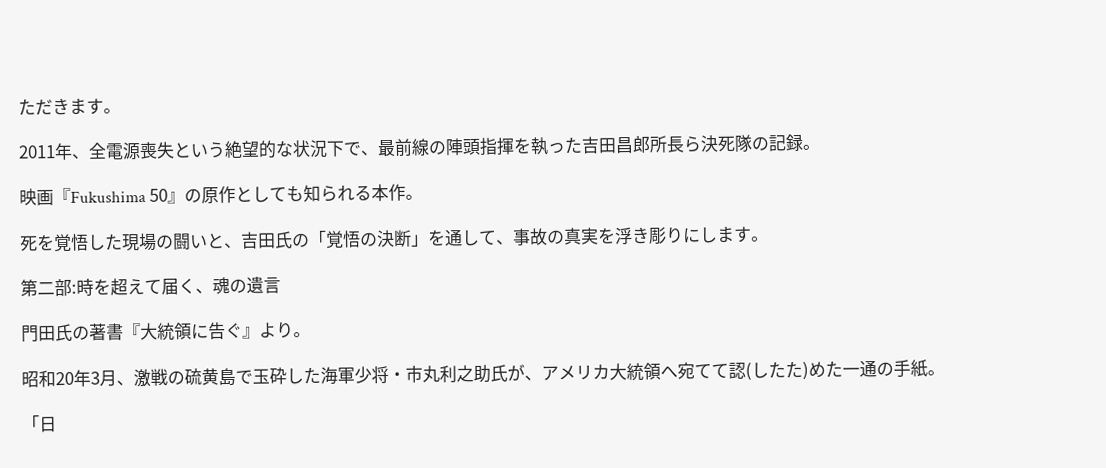ただきます。

2011年、全電源喪失という絶望的な状況下で、最前線の陣頭指揮を執った吉田昌郎所長ら決死隊の記録。

映画『Fukushima 50』の原作としても知られる本作。

死を覚悟した現場の闘いと、吉田氏の「覚悟の決断」を通して、事故の真実を浮き彫りにします。

第二部:時を超えて届く、魂の遺言

門田氏の著書『大統領に告ぐ』より。

昭和20年3月、激戦の硫黄島で玉砕した海軍少将・市丸利之助氏が、アメリカ大統領へ宛てて認(したた)めた一通の手紙。

「日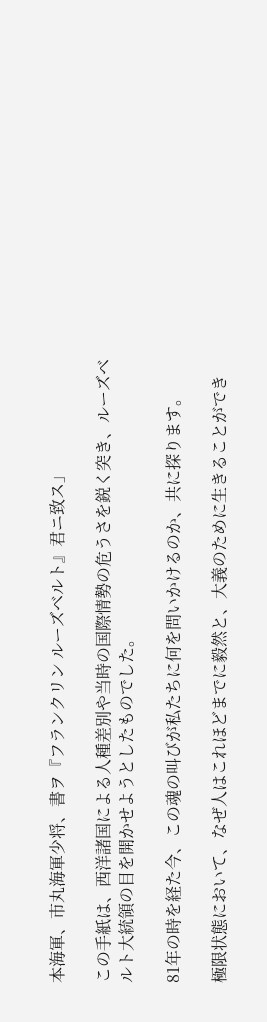本海軍、市丸海軍少将、書ヲ『フランクリン ルーズベルト』君ニ致ス」

この手紙は、西洋諸国による人種差別や当時の国際情勢の危うさを鋭く突き、ルーズベルト大統領の目を開かせようとしたものでした。

81年の時を経た今、この魂の叫びが私たちに何を問いかけるのか、共に探ります。

極限状態において、なぜ人はこれほどまでに毅然と、大義のために生きることができ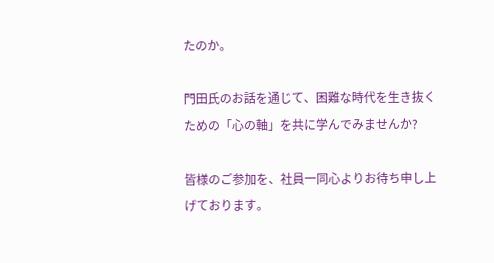たのか。

門田氏のお話を通じて、困難な時代を生き抜くための「心の軸」を共に学んでみませんか?

皆様のご参加を、社員一同心よりお待ち申し上げております。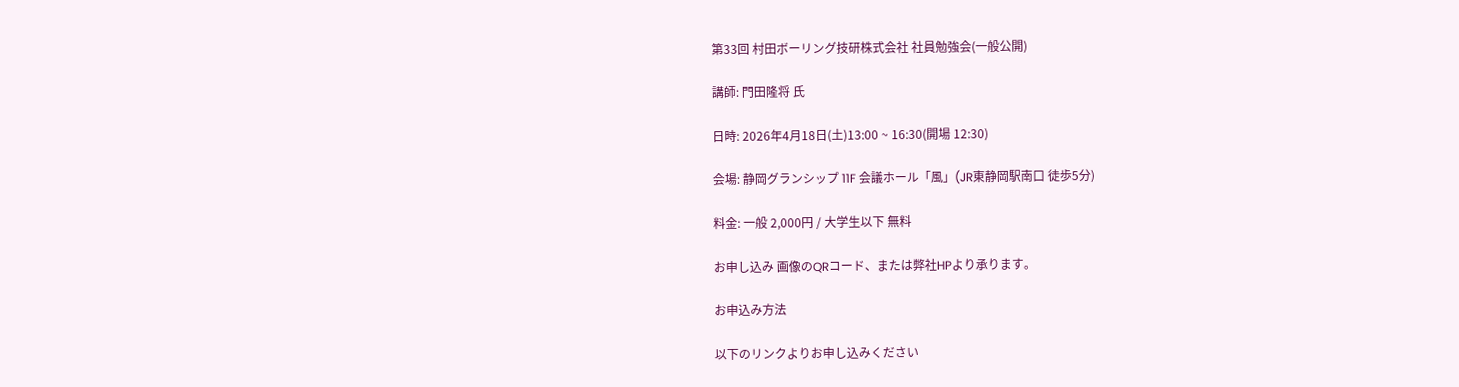第33回 村田ボーリング技研株式会社 社員勉強会(一般公開)

講師: 門田隆将 氏

日時: 2026年4月18日(土)13:00 ~ 16:30(開場 12:30)

会場: 静岡グランシップ 11F 会議ホール「風」(JR東静岡駅南口 徒歩5分)

料金: 一般 2,000円 / 大学生以下 無料

お申し込み 画像のQRコード、または弊社HPより承ります。

お申込み方法

以下のリンクよりお申し込みください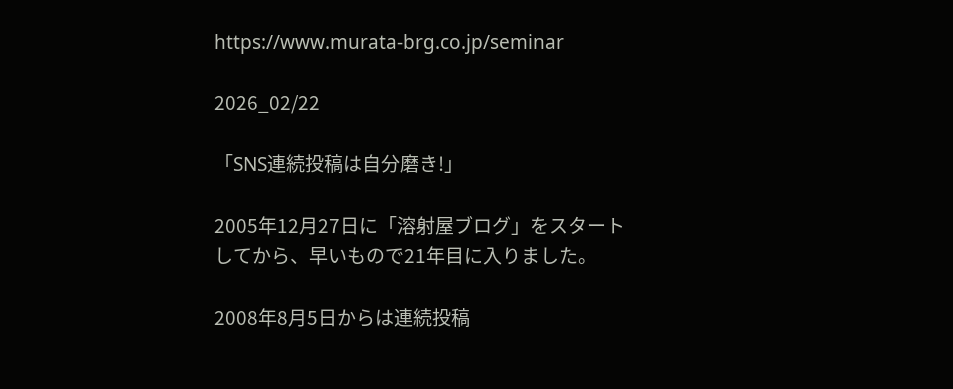https://www.murata-brg.co.jp/seminar

2026_02/22

「SNS連続投稿は自分磨き!」

2005年12月27日に「溶射屋ブログ」をスタートしてから、早いもので21年目に入りました。

2008年8月5日からは連続投稿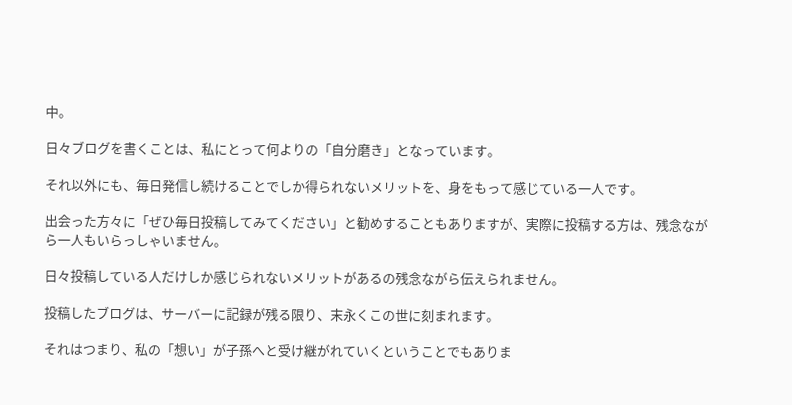中。

日々ブログを書くことは、私にとって何よりの「自分磨き」となっています。

それ以外にも、毎日発信し続けることでしか得られないメリットを、身をもって感じている一人です。

出会った方々に「ぜひ毎日投稿してみてください」と勧めすることもありますが、実際に投稿する方は、残念ながら一人もいらっしゃいません。

日々投稿している人だけしか感じられないメリットがあるの残念ながら伝えられません。

投稿したブログは、サーバーに記録が残る限り、末永くこの世に刻まれます。

それはつまり、私の「想い」が子孫へと受け継がれていくということでもありま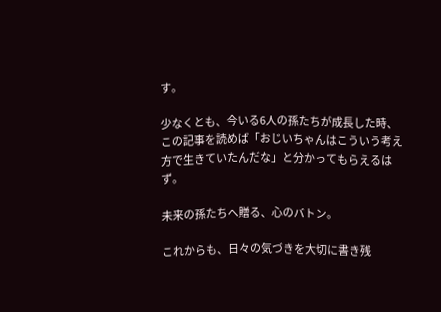す。

少なくとも、今いる6人の孫たちが成長した時、この記事を読めば「おじいちゃんはこういう考え方で生きていたんだな」と分かってもらえるはず。

未来の孫たちへ贈る、心のバトン。

これからも、日々の気づきを大切に書き残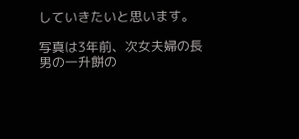していきたいと思います。

写真は3年前、次女夫婦の長男の一升餅の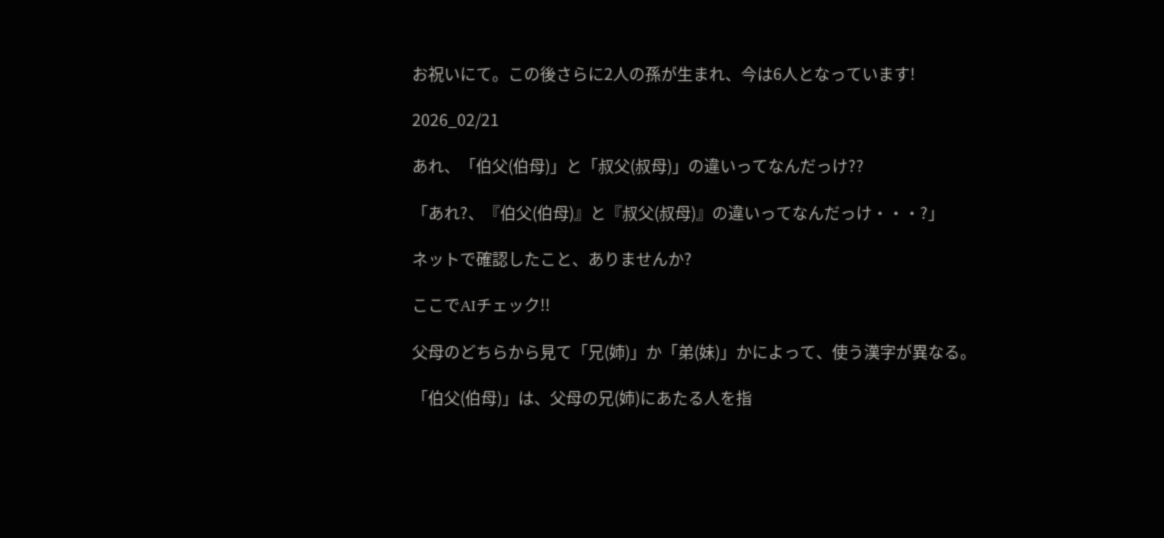お祝いにて。この後さらに2人の孫が生まれ、今は6人となっています!

2026_02/21

あれ、「伯父(伯母)」と「叔父(叔母)」の違いってなんだっけ??

「あれ?、『伯父(伯母)』と『叔父(叔母)』の違いってなんだっけ・・・?」

ネットで確認したこと、ありませんか?

ここでAIチェック!!

父母のどちらから見て「兄(姉)」か「弟(妹)」かによって、使う漢字が異なる。

「伯父(伯母)」は、父母の兄(姉)にあたる人を指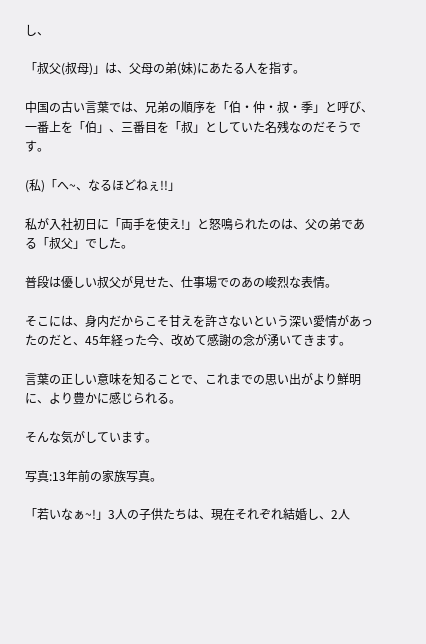し、

「叔父(叔母)」は、父母の弟(妹)にあたる人を指す。

中国の古い言葉では、兄弟の順序を「伯・仲・叔・季」と呼び、一番上を「伯」、三番目を「叔」としていた名残なのだそうです。

(私)「へ~、なるほどねぇ!!」

私が入社初日に「両手を使え!」と怒鳴られたのは、父の弟である「叔父」でした。

普段は優しい叔父が見せた、仕事場でのあの峻烈な表情。

そこには、身内だからこそ甘えを許さないという深い愛情があったのだと、45年経った今、改めて感謝の念が湧いてきます。

言葉の正しい意味を知ることで、これまでの思い出がより鮮明に、より豊かに感じられる。

そんな気がしています。

写真:13年前の家族写真。

「若いなぁ~!」3人の子供たちは、現在それぞれ結婚し、2人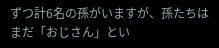ずつ計6名の孫がいますが、孫たちはまだ「おじさん」とい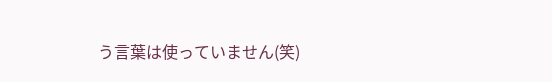う言葉は使っていません(笑)